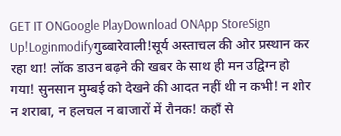GET IT ONGoogle PlayDownload ONApp StoreSign Up!Loginmodifyगुब्बारेवाली!सूर्य अस्ताचल की ओर प्रस्थान कर रहा था! लॉक डाउन बढ़ने की खबर के साथ ही मन उद्विग्न हो गया! सुनसान मुम्बई को देखने की आदत नहीं थी न कभी! न शोर न शराबा, न हलचल न बाजारों में रौनक! कहाँ से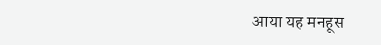आया यह मनहूस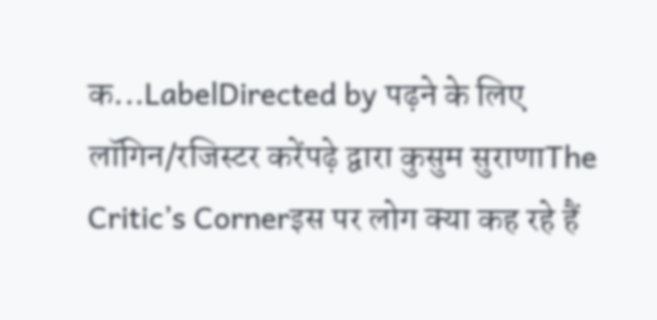क...LabelDirected by पढ़ने के लिए लॉगिन/रजिस्टर करेंपढ़े द्वारा कुसुम सुराणाThe Critic’s Cornerइस पर लोग क्या कह रहे हैं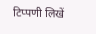टिप्पणी लिखें